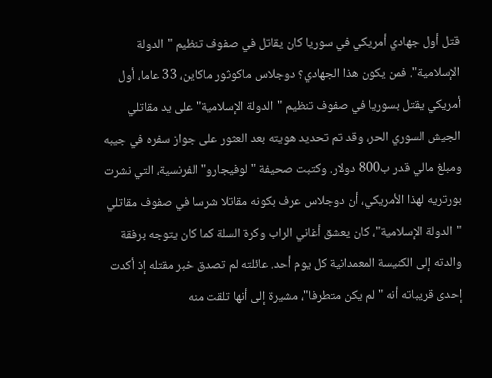قتل أول جهادي أمريكي في سوريا كان يقاتل في صفوف تنظيم "الدولة الإسلامية". فمن يكون هذا الجهادي؟ دوجلاس ماكوثور ماكاين، 33 عاما، أول أمريكي يقتل بسوريا في صفوف تنظيم "الدولة الإسلامية" على يد مقاتلي الجيش السوري الحر، وقد تم تحديد هويته بعد العثور على جواز سفره في جيبه ومبلغ مالي قدر ب800 دولار. وكتبت صحيفة "لوفيجارو" الفرنسية، التي نشرت بورتريه لهذا الأمريكي، أن دوجلاس عرف بكونه مقاتلا شرسا في صفوف مقاتلي "الدولة الإسلامية"، كان يعشق أغاني الراب وكرة السلة كما كان يتوجه برفقة والدته إلى الكنيسة المعمدانية كل يوم أحد. عائلته لم تصدق خبر مقتله إذ أكدت إحدى قريباته أنه "لم يكن متطرفا"، مشيرة إلى أنها تلقت منه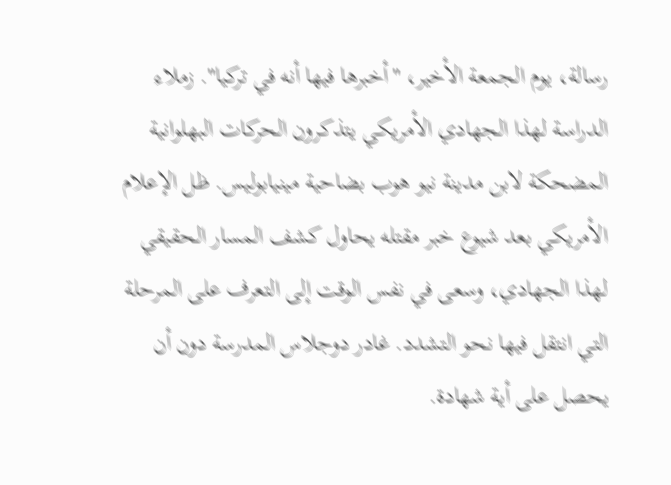رسالة، يوم الجمعة الأخير، "أخبرها فيها أنه في تركيا". زملاء الدراسة لهذا الجهادي الأمريكي يتذكرون الحركات البهلوانية المضحكة لابن مدينة نيو هوب بضاحية مينيابوليس. ظل الإعلام الأمريكي بعد شيوع خبر مقتله يحاول كشف المسار الحقيقي لهذا الجهادي، وسعى في نفس الوقت إلى التعرف على المرحلة التي انتقل فيها نحو التشدد. غادر دوجلاس المدرسة دون أن يحصل على أية شهادة.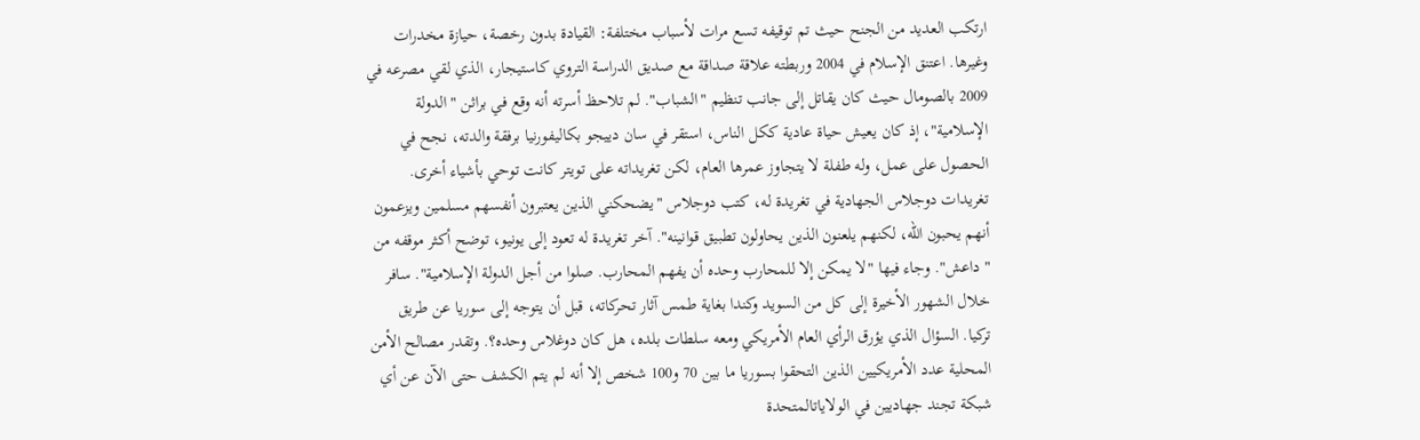ارتكب العديد من الجنح حيث تم توقيفه تسع مرات لأسباب مختلفة: القيادة بدون رخصة، حيازة مخدرات وغيرها. اعتنق الإسلام في 2004 وربطته علاقة صداقة مع صديق الدراسة التروي كاستيجار، الذي لقي مصرعه في 2009 بالصومال حيث كان يقاتل إلى جانب تنظيم "الشباب". لم تلاحظ أسرته أنه وقع في براثن "الدولة الإسلامية"، إذ كان يعيش حياة عادية ككل الناس، استقر في سان دييجو بكاليفورنيا برفقة والدته، نجح في الحصول على عمل، وله طفلة لا يتجاوز عمرها العام، لكن تغريداته على تويتر كانت توحي بأشياء أخرى. تغريدات دوجلاس الجهادية في تغريدة له، كتب دوجلاس "يضحكني الذين يعتبرون أنفسهم مسلمين ويزعمون أنهم يحبون الله، لكنهم يلعنون الذين يحاولون تطبيق قوانينه". آخر تغريدة له تعود إلى يونيو، توضح أكثر موقفه من "داعش". وجاء فيها "لا يمكن إلا للمحارب وحده أن يفهم المحارب. صلوا من أجل الدولة الإسلامية". سافر خلال الشهور الأخيرة إلى كل من السويد وكندا بغاية طمس آثار تحركاته، قبل أن يتوجه إلى سوريا عن طريق تركيا. السؤال الذي يؤرق الرأي العام الأمريكي ومعه سلطات بلده، هل كان دوغلاس وحده؟. وتقدر مصالح الأمن المحلية عدد الأمريكيين الذين التحقوا بسوريا ما بين 70 و100 شخص إلا أنه لم يتم الكشف حتى الآن عن أي شبكة تجند جهاديين في الولاياتالمتحدة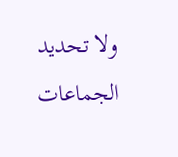ولا تحديد الجماعات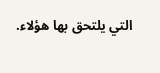التي يلتحق بها هؤلاء.